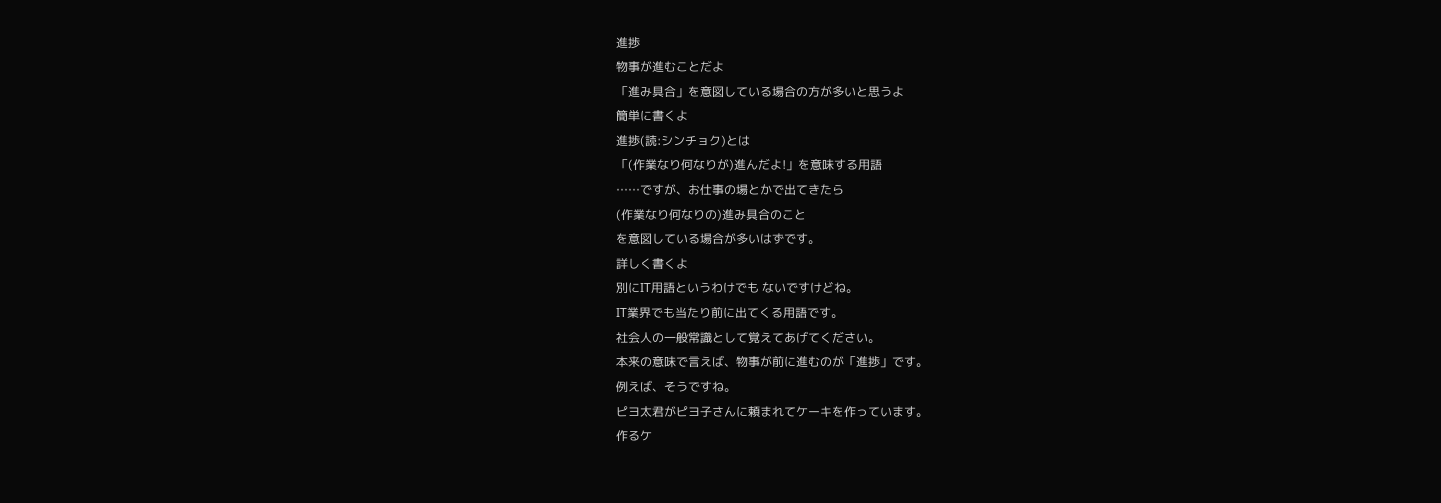進捗
物事が進むことだよ
「進み具合」を意図している場合の方が多いと思うよ
簡単に書くよ
進捗(読:シンチョク)とは
「(作業なり何なりが)進んだよ!」を意味する用語
……ですが、お仕事の場とかで出てきたら
(作業なり何なりの)進み具合のこと
を意図している場合が多いはずです。
詳しく書くよ
別にIT用語というわけでも ないですけどね。
IT業界でも当たり前に出てくる用語です。
社会人の一般常識として覚えてあげてください。
本来の意味で言えば、物事が前に進むのが「進捗」です。
例えば、そうですね。
ピヨ太君がピヨ子さんに頼まれてケーキを作っています。
作るケ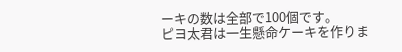ーキの数は全部で100個です。
ピヨ太君は一生懸命ケーキを作りま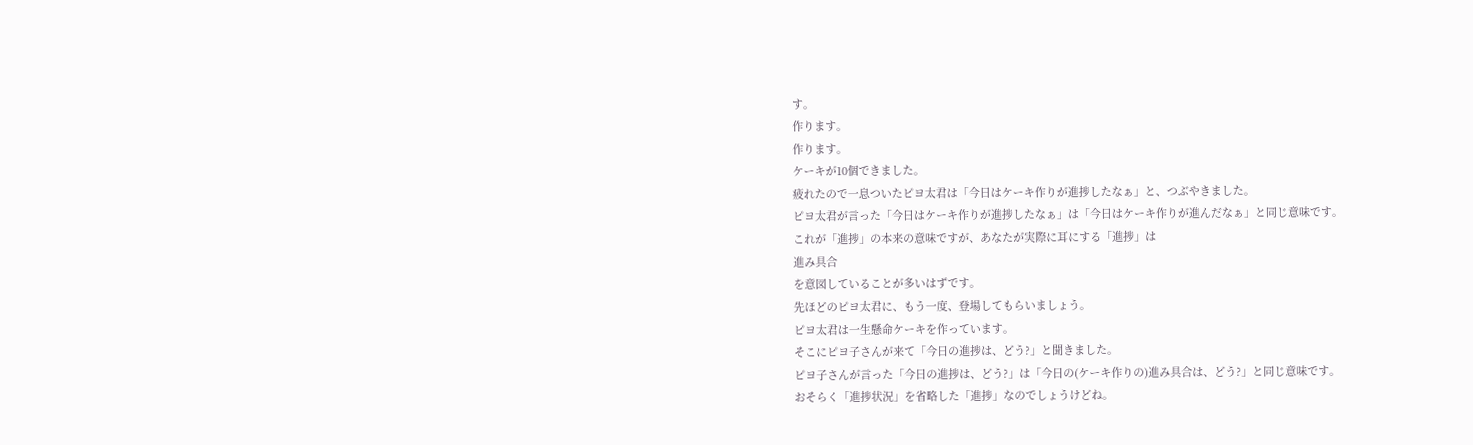す。
作ります。
作ります。
ケーキが10個できました。
疲れたので一息ついたピヨ太君は「今日はケーキ作りが進捗したなぁ」と、つぶやきました。
ピヨ太君が言った「今日はケーキ作りが進捗したなぁ」は「今日はケーキ作りが進んだなぁ」と同じ意味です。
これが「進捗」の本来の意味ですが、あなたが実際に耳にする「進捗」は
進み具合
を意図していることが多いはずです。
先ほどのピヨ太君に、もう一度、登場してもらいましょう。
ピヨ太君は一生懸命ケーキを作っています。
そこにピヨ子さんが来て「今日の進捗は、どう?」と聞きました。
ピヨ子さんが言った「今日の進捗は、どう?」は「今日の(ケーキ作りの)進み具合は、どう?」と同じ意味です。
おそらく「進捗状況」を省略した「進捗」なのでしょうけどね。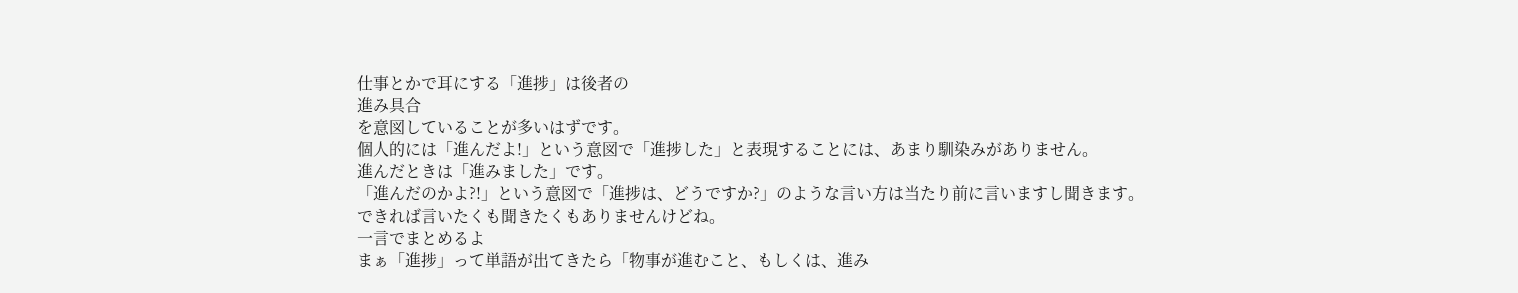仕事とかで耳にする「進捗」は後者の
進み具合
を意図していることが多いはずです。
個人的には「進んだよ!」という意図で「進捗した」と表現することには、あまり馴染みがありません。
進んだときは「進みました」です。
「進んだのかよ?!」という意図で「進捗は、どうですか?」のような言い方は当たり前に言いますし聞きます。
できれば言いたくも聞きたくもありませんけどね。
一言でまとめるよ
まぁ「進捗」って単語が出てきたら「物事が進むこと、もしくは、進み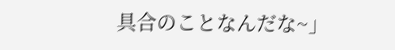具合のことなんだな~」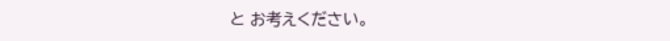と お考えください。